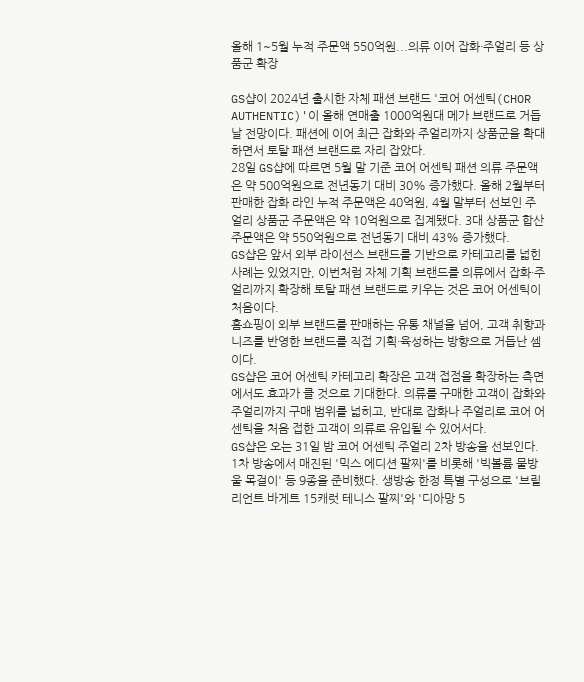올해 1~5월 누적 주문액 550억원...의류 이어 잡화·주얼리 등 상품군 확장

GS샵이 2024년 출시한 자체 패션 브랜드 '코어 어센틱(CHOR AUTHENTIC)'이 올해 연매출 1000억원대 메가 브랜드로 거듭날 전망이다. 패션에 이어 최근 잡화와 주얼리까지 상품군을 확대하면서 토탈 패션 브랜드로 자리 잡았다.
28일 GS샵에 따르면 5월 말 기준 코어 어센틱 패션 의류 주문액은 약 500억원으로 전년동기 대비 30% 증가했다. 올해 2월부터 판매한 잡화 라인 누적 주문액은 40억원, 4월 말부터 선보인 주얼리 상품군 주문액은 약 10억원으로 집계됐다. 3대 상품군 합산 주문액은 약 550억원으로 전년동기 대비 43% 증가했다.
GS샵은 앞서 외부 라이선스 브랜드를 기반으로 카테고리를 넓힌 사례는 있었지만, 이번처럼 자체 기획 브랜드를 의류에서 잡화·주얼리까지 확장해 토탈 패션 브랜드로 키우는 것은 코어 어센틱이 처음이다.
홈쇼핑이 외부 브랜드를 판매하는 유통 채널을 넘어, 고객 취향과 니즈를 반영한 브랜드를 직접 기획·육성하는 방향으로 거듭난 셈이다.
GS샵은 코어 어센틱 카테고리 확장은 고객 접점을 확장하는 측면에서도 효과가 클 것으로 기대한다. 의류를 구매한 고객이 잡화와 주얼리까지 구매 범위를 넓히고, 반대로 잡화나 주얼리로 코어 어센틱을 처음 접한 고객이 의류로 유입될 수 있어서다.
GS샵은 오는 31일 밤 코어 어센틱 주얼리 2차 방송을 선보인다. 1차 방송에서 매진된 '믹스 에디션 팔찌'를 비롯해 '빅볼륨 물방울 목걸이' 등 9종을 준비했다. 생방송 한정 특별 구성으로 '브릴리언트 바게트 15캐럿 테니스 팔찌'와 '디아망 5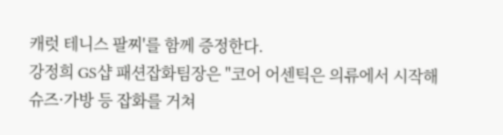캐럿 테니스 팔찌'를 함께 증정한다.
강정희 GS샵 패션잡화팀장은 "코어 어센틱은 의류에서 시작해 슈즈·가방 등 잡화를 거쳐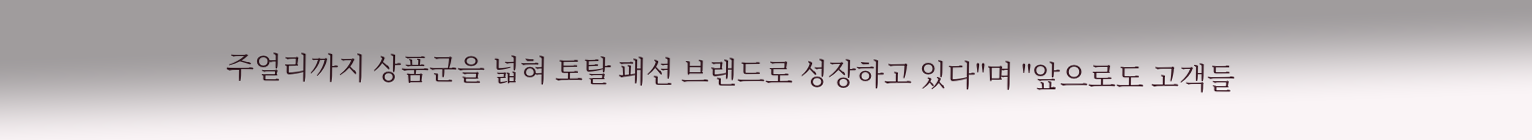주얼리까지 상품군을 넓혀 토탈 패션 브랜드로 성장하고 있다"며 "앞으로도 고객들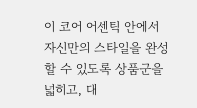이 코어 어센틱 안에서 자신만의 스타일을 완성할 수 있도록 상품군을 넓히고, 대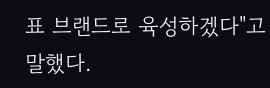표 브랜드로 육성하겠다"고 말했다.